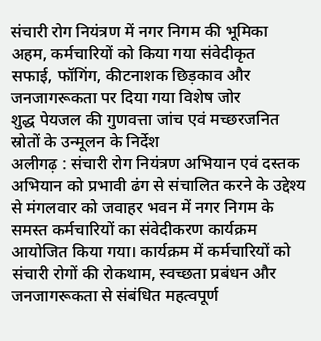संचारी रोग नियंत्रण में नगर निगम की भूमिका अहम, कर्मचारियों को किया गया संवेदीकृत
सफाई, फॉगिंग, कीटनाशक छिड़काव और जनजागरूकता पर दिया गया विशेष जोर
शुद्ध पेयजल की गुणवत्ता जांच एवं मच्छरजनित स्रोतों के उन्मूलन के निर्देश
अलीगढ़ : संचारी रोग नियंत्रण अभियान एवं दस्तक अभियान को प्रभावी ढंग से संचालित करने के उद्देश्य से मंगलवार को जवाहर भवन में नगर निगम के समस्त कर्मचारियों का संवेदीकरण कार्यक्रम आयोजित किया गया। कार्यक्रम में कर्मचारियों को संचारी रोगों की रोकथाम, स्वच्छता प्रबंधन और जनजागरूकता से संबंधित महत्वपूर्ण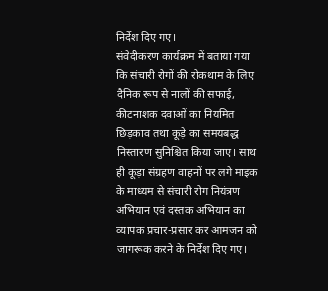निर्देश दिए गए।
संवेदीकरण कार्यक्रम में बताया गया कि संचारी रोगों की रोकथाम के लिए दैनिक रूप से नालों की सफाई, कीटनाशक दवाओं का नियमित छिड़काव तथा कूड़े का समयबद्ध निस्तारण सुनिश्चित किया जाए। साथ ही कूड़ा संग्रहण वाहनों पर लगे माइक के माध्यम से संचारी रोग नियंत्रण अभियान एवं दस्तक अभियान का व्यापक प्रचार-प्रसार कर आमजन को जागरूक करने के निर्देश दिए गए।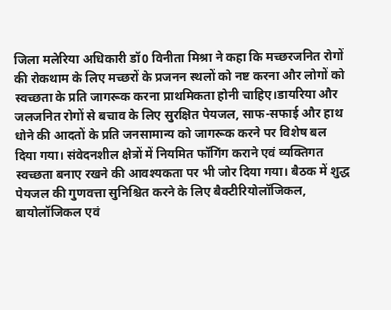जिला मलेरिया अधिकारी डॉ0 विनीता मिश्रा ने कहा कि मच्छरजनित रोगों की रोकथाम के लिए मच्छरों के प्रजनन स्थलों को नष्ट करना और लोगों को स्वच्छता के प्रति जागरूक करना प्राथमिकता होनी चाहिए।डायरिया और जलजनित रोगों से बचाव के लिए सुरक्षित पेयजल, साफ-सफाई और हाथ धोने की आदतों के प्रति जनसामान्य को जागरूक करने पर विशेष बल दिया गया। संवेदनशील क्षेत्रों में नियमित फॉगिंग कराने एवं व्यक्तिगत स्वच्छता बनाए रखने की आवश्यकता पर भी जोर दिया गया। बैठक में शुद्ध पेयजल की गुणवत्ता सुनिश्चित करने के लिए बैक्टीरियोलॉजिकल, बायोलॉजिकल एवं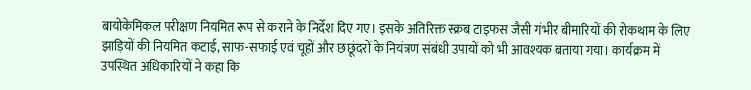बायोकेमिकल परीक्षण नियमित रूप से कराने के निर्देश दिए गए। इसके अतिरिक्त स्क्रब टाइफस जैसी गंभीर बीमारियों की रोकथाम के लिए झाड़ियों की नियमित कटाई, साफ-सफाई एवं चूहों और छछूंदरों के नियंत्रण संबंधी उपायों को भी आवश्यक बताया गया। कार्यक्रम में उपस्थित अधिकारियों ने कहा कि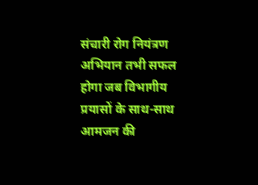संचारी रोग नियंत्रण अभियान तभी सफल होगा जब विभागीय प्रयासों के साथ-साथ आमजन की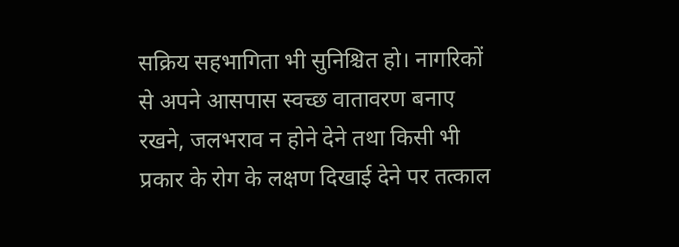सक्रिय सहभागिता भी सुनिश्चित हो। नागरिकों से अपने आसपास स्वच्छ वातावरण बनाए रखने, जलभराव न होने देने तथा किसी भी प्रकार के रोग के लक्षण दिखाई देने पर तत्काल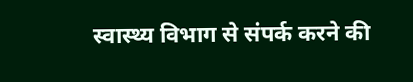स्वास्थ्य विभाग से संपर्क करने की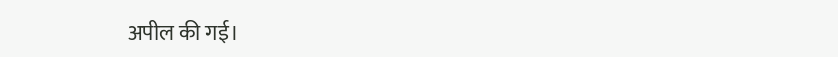अपील की गई।